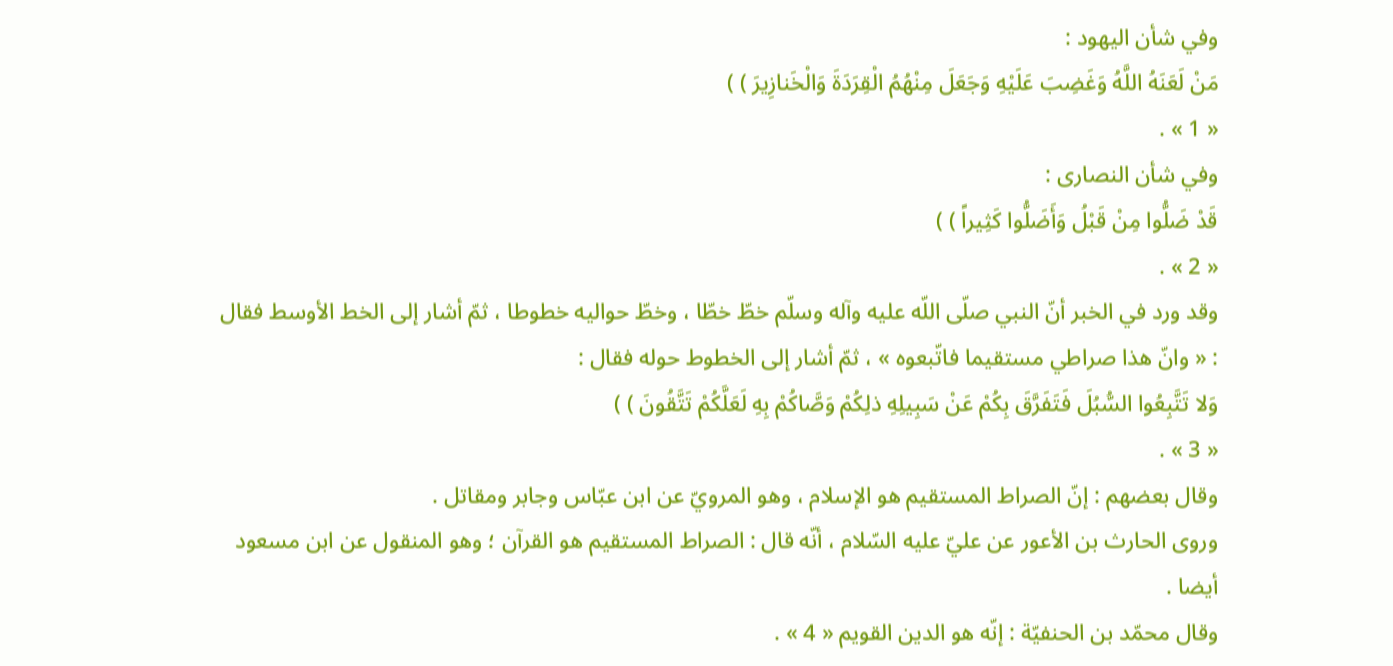وفي شأن اليهود :
مَنْ لَعَنَهُ اللَّهُ وَغَضِبَ عَلَيْهِ وَجَعَلَ مِنْهُمُ الْقِرَدَةَ وَالْخَنازِيرَ ) )
« 1 » .
وفي شأن النصارى :
قَدْ ضَلُّوا مِنْ قَبْلُ وَأَضَلُّوا كَثِيراً ) )
« 2 » .
وقد ورد في الخبر أنّ النبي صلّى اللّه عليه وآله وسلّم خطّ خطّا ، وخطّ حواليه خطوطا ، ثمّ أشار إلى الخط الأوسط فقال : « وانّ هذا صراطي مستقيما فاتّبعوه » ، ثمّ أشار إلى الخطوط حوله فقال :
وَلا تَتَّبِعُوا السُّبُلَ فَتَفَرَّقَ بِكُمْ عَنْ سَبِيلِهِ ذلِكُمْ وَصَّاكُمْ بِهِ لَعَلَّكُمْ تَتَّقُونَ ) )
« 3 » .
وقال بعضهم : إنّ الصراط المستقيم هو الإسلام ، وهو المرويّ عن ابن عبّاس وجابر ومقاتل .
وروى الحارث بن الأعور عن عليّ عليه السّلام ، أنّه قال : الصراط المستقيم هو القرآن ؛ وهو المنقول عن ابن مسعود أيضا .
وقال محمّد بن الحنفيّة : إنّه هو الدين القويم « 4 » .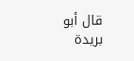قال أبو بريدة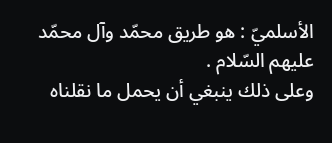الأسلميّ : هو طريق محمّد وآل محمّد عليهم السّلام .
وعلى ذلك ينبغي أن يحمل ما نقلناه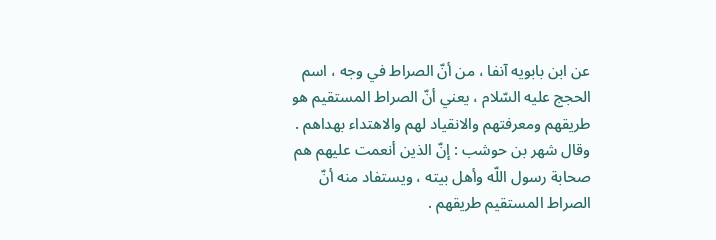عن ابن بابويه آنفا ، من أنّ الصراط في وجه ، اسم الحجج عليه السّلام ، يعني أنّ الصراط المستقيم هو طريقهم ومعرفتهم والانقياد لهم والاهتداء بهداهم .
وقال شهر بن حوشب : إنّ الذين أنعمت عليهم هم صحابة رسول اللّه وأهل بيته ، ويستفاد منه أنّ الصراط المستقيم طريقهم .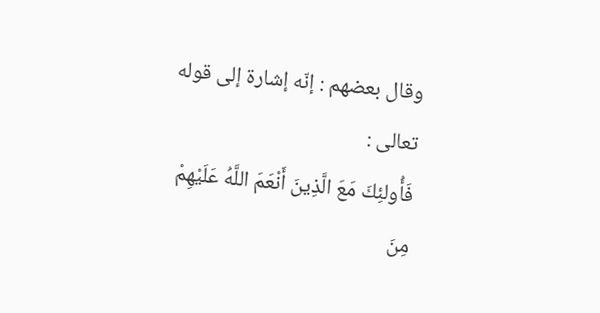وقال بعضهم : إنّه إشارة إلى قوله تعالى :
فَأُولئِكَ مَعَ الَّذِينَ أَنْعَمَ اللَّهُ عَلَيْهِمْ مِنَ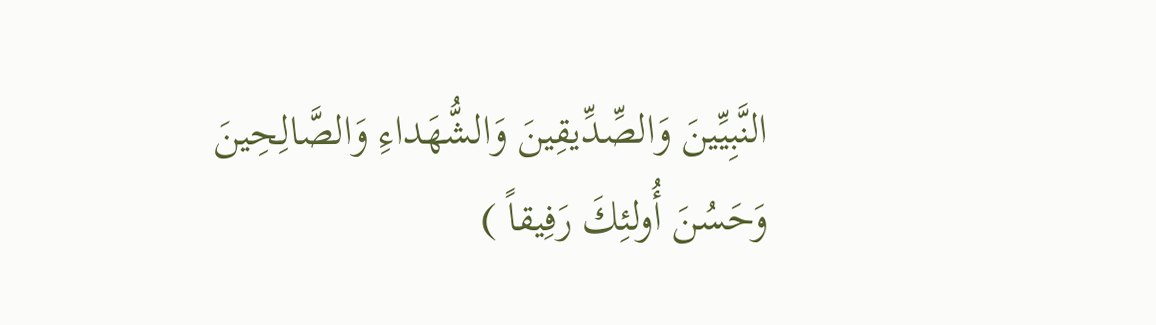النَّبِيِّينَ وَالصِّدِّيقِينَ وَالشُّهَداءِ وَالصَّالِحِينَ وَحَسُنَ أُولئِكَ رَفِيقاً )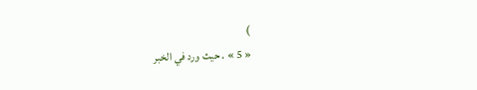)
« 5 » . حيث ورد في الخبر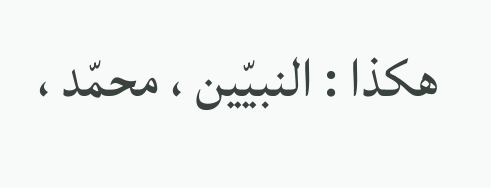هكذا : النبيّين ، محمّد ،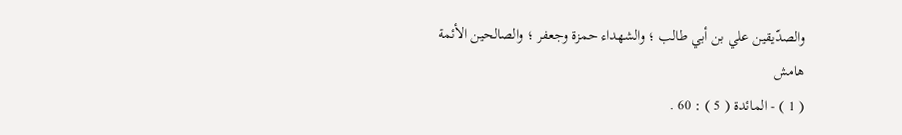والصدّيقين علي بن أبي طالب ؛ والشهداء حمزة وجعفر ؛ والصالحين الأئمة
هامش
( 1 ) - المائدة ( 5 ) : 60 .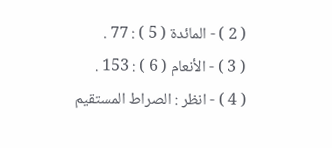( 2 ) - المائدة ( 5 ) : 77 .
( 3 ) - الأنعام ( 6 ) : 153 .
( 4 ) - انظر : الصراط المستقيم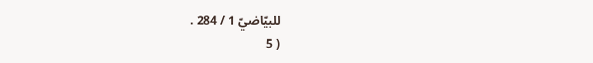للبيّاضيّ 1 / 284 .
( 5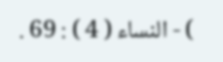) - النساء ( 4 ) : 69 .